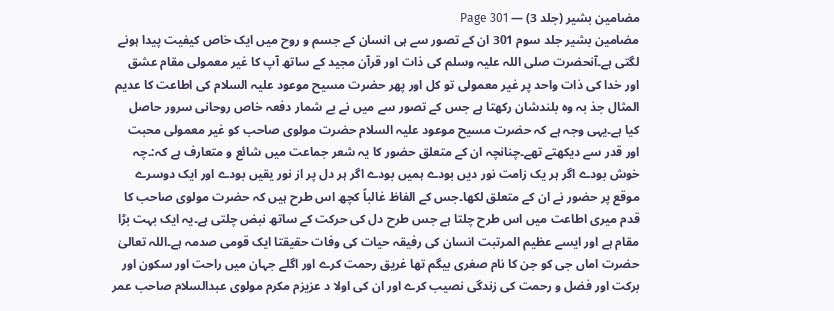مضامین بشیر (جلد 3) — Page 301
مضامین بشیر جلد سوم 301 ان کے تصور سے ہی انسان کے جسم و روح میں ایک خاص کیفیت پیدا ہونے لگتی ہے۔آنحضرت صلی اللہ علیہ وسلم کی ذات اور قرآن مجید کے ساتھ آپ کا غیر معمولی مقام عشق اور خدا کی ذات واحد پر غیر معمولی تو کل اور پھر حضرت مسیح موعود علیہ السلام کی اطاعت کا عدیم المثال جذ بہ وہ بلندشان رکھتا ہے جس کے تصور سے میں نے بے شمار دفعہ خاص روحانی سرور حاصل کیا ہے۔یہی وجہ ہے کہ حضرت مسیح موعود علیہ السلام حضرت مولوی صاحب کو غیر معمولی محبت اور قدر سے دیکھتے تھے۔چنانچہ ان کے متعلق حضور کا یہ شعر جماعت میں شائع و متعارف ہے کہ:۔چہ خوش بودے اگر ہر یک زامت نور دیں بودے ہمیں بودے اگر ہر دل پر از نور یقیں بودے اور ایک دوسرے موقع پر حضور نے ان کے متعلق لکھا۔جس کے الفاظ غالباً کچھ اس طرح ہیں کہ حضرت مولوی صاحب کا قدم میری اطاعت میں اس طرح چلتا ہے جس طرح دل کی حرکت کے ساتھ نبض چلتی ہے۔یہ ایک بہت بڑا مقام ہے اور ایسے عظیم المرتبت انسان کی رفیقہ حیات کی وفات حقیقتا ایک قومی صدمہ ہے۔اللہ تعالیٰ حضرت اماں جی کو جن کا نام صغری بیگم تھا غریق رحمت کرے اور اگلے جہان میں راحت اور سکون اور برکت اور فضل و رحمت کی زندگی نصیب کرے اور ان کی اولا د عزیزم مکرم مولوی عبدالسلام صاحب عمر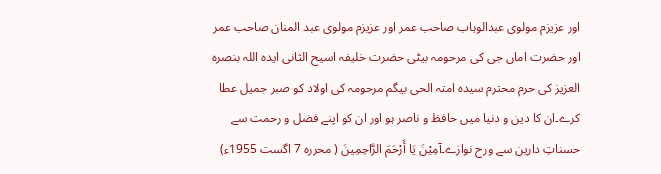اور عزیزم مولوی عبدالوہاب صاحب عمر اور عزیزم مولوی عبد المنان صاحب عمر اور حضرت اماں جی کی مرحومہ بیٹی حضرت خلیفہ اسیح الثانی ایدہ اللہ بنصرہ العزیز کی حرم محترم سیدہ امتہ الحی بیگم مرحومہ کی اولاد کو صبر جمیل عطا کرے۔ان کا دین و دنیا میں حافظ و ناصر ہو اور ان کو اپنے فضل و رحمت سے حسناتِ دارین سے ورح نوازے۔آمِيْنَ يَا أَرْحَمَ الرَّاحِمِينَ ( محرره 7 اگست 1955ء)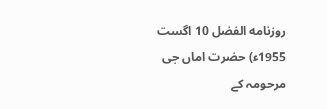روزنامه الفضل 10 اگست 1955ء) حضرت اماں جی مرحومہ کے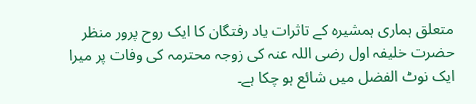متعلق ہماری ہمشیرہ کے تاثرات یاد رفتگان کا ایک روح پرور منظر حضرت خلیفہ اول رضی اللہ عنہ کی زوجہ محترمہ کی وفات پر میرا ایک نوٹ الفضل میں شائع ہو چکا ہے۔